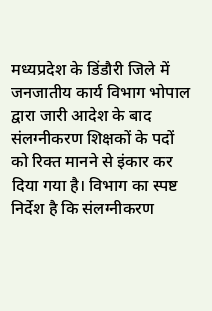मध्यप्रदेश के डिंडौरी जिले में जनजातीय कार्य विभाग भोपाल द्वारा जारी आदेश के बाद संलग्नीकरण शिक्षकों के पदों को रिक्त मानने से इंकार कर दिया गया है। विभाग का स्पष्ट निर्देश है कि संलग्नीकरण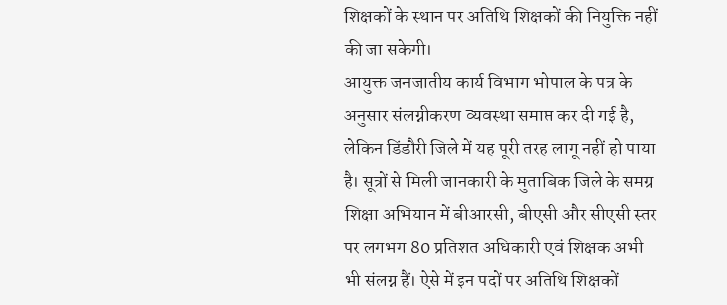शिक्षकों के स्थान पर अतिथि शिक्षकों की नियुक्ति नहीं की जा सकेगी।
आयुक्त जनजातीय कार्य विभाग भोपाल के पत्र के अनुसार संलग्नीकरण व्यवस्था समाप्त कर दी गई है, लेकिन डिंडौरी जिले में यह पूरी तरह लागू नहीं हो पाया है। सूत्रों से मिली जानकारी के मुताबिक जिले के समग्र शिक्षा अभियान में बीआरसी, बीएसी और सीएसी स्तर पर लगभग 80 प्रतिशत अधिकारी एवं शिक्षक अभी भी संलग्न हैं। ऐसे में इन पदों पर अतिथि शिक्षकों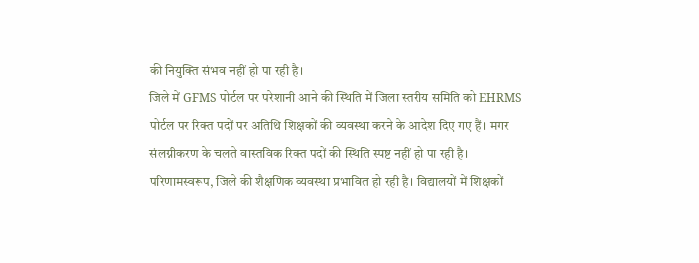की नियुक्ति संभव नहीं हो पा रही है।
जिले में GFMS पोर्टल पर परेशानी आने की स्थिति में जिला स्तरीय समिति को EHRMS पोर्टल पर रिक्त पदों पर अतिथि शिक्षकों की व्यवस्था करने के आदेश दिए गए हैं। मगर संलग्नीकरण के चलते वास्तविक रिक्त पदों की स्थिति स्पष्ट नहीं हो पा रही है।
परिणामस्वरूप, जिले की शैक्षणिक व्यवस्था प्रभावित हो रही है। विद्यालयों में शिक्षकों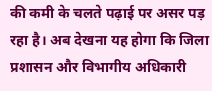की कमी के चलते पढ़ाई पर असर पड़ रहा है। अब देखना यह होगा कि जिला प्रशासन और विभागीय अधिकारी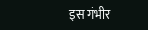इस गंभीर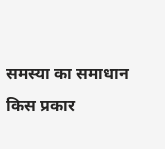समस्या का समाधान किस प्रकार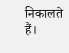निकालते हैं।